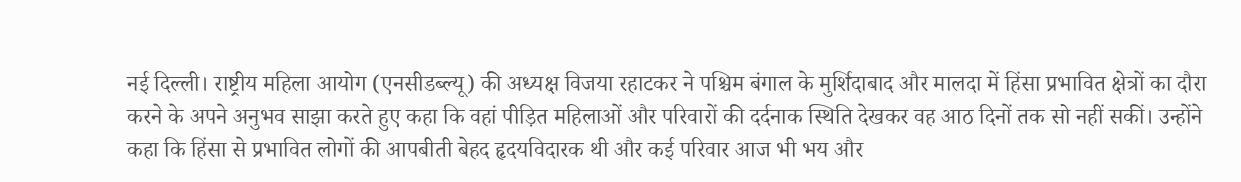नई दिल्ली। राष्ट्रीय महिला आयोग (एनसीडब्ल्यू) की अध्यक्ष विजया रहाटकर ने पश्चिम बंगाल के मुर्शिदाबाद और मालदा में हिंसा प्रभावित क्षेत्रों का दौरा करने के अपने अनुभव साझा करते हुए कहा कि वहां पीड़ित महिलाओं और परिवारों की दर्दनाक स्थिति देखकर वह आठ दिनों तक सो नहीं सकीं। उन्होंने कहा कि हिंसा से प्रभावित लोगों की आपबीती बेहद हृदयविदारक थी और कई परिवार आज भी भय और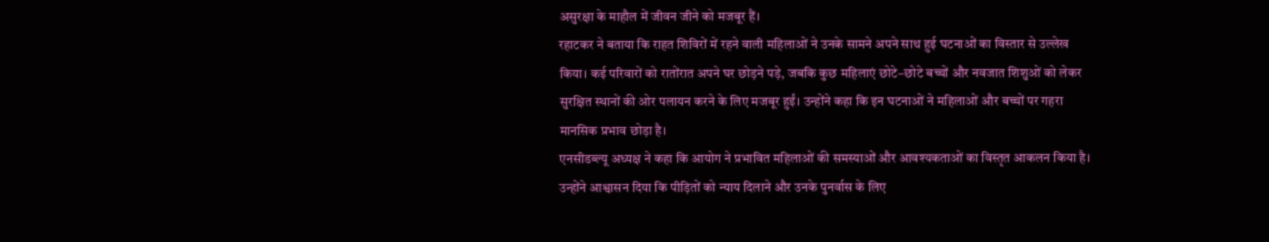असुरक्षा के माहौल में जीवन जीने को मजबूर हैं।
रहाटकर ने बताया कि राहत शिविरों में रहने वाली महिलाओं ने उनके सामने अपने साथ हुई घटनाओं का विस्तार से उल्लेख किया। कई परिवारों को रातोंरात अपने घर छोड़ने पड़े, जबकि कुछ महिलाएं छोटे–छोटे बच्चों और नवजात शिशुओं को लेकर सुरक्षित स्थानों की ओर पलायन करने के लिए मजबूर हुईं। उन्होंने कहा कि इन घटनाओं ने महिलाओं और बच्चों पर गहरा मानसिक प्रभाव छोड़ा है।
एनसीडब्ल्यू अध्यक्ष ने कहा कि आयोग ने प्रभावित महिलाओं की समस्याओं और आवश्यकताओं का विस्तृत आकलन किया है। उन्होंने आश्वासन दिया कि पीड़ितों को न्याय दिलाने और उनके पुनर्वास के लिए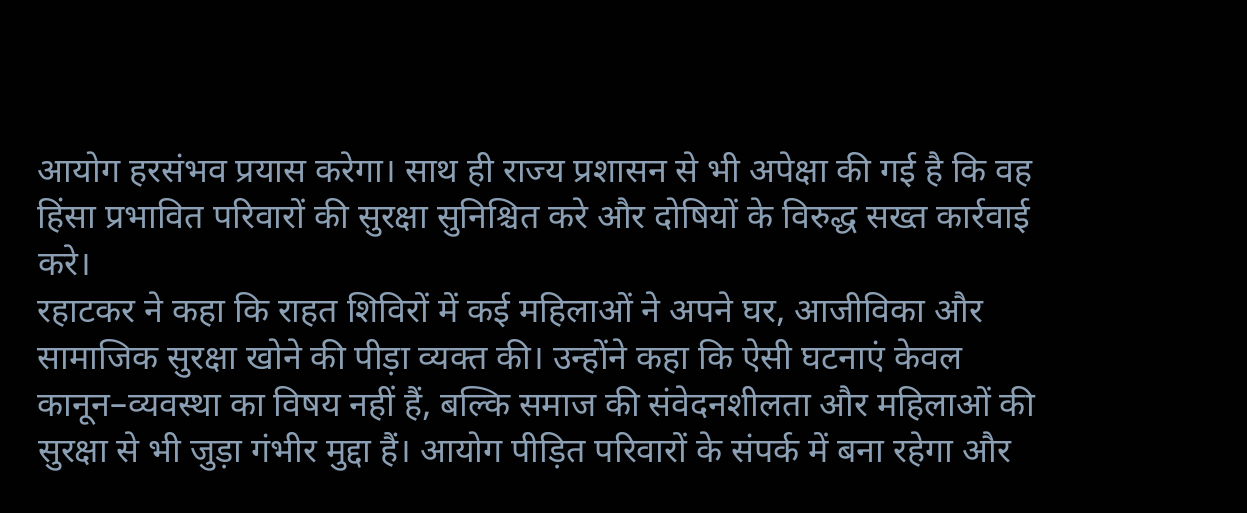आयोग हरसंभव प्रयास करेगा। साथ ही राज्य प्रशासन से भी अपेक्षा की गई है कि वह हिंसा प्रभावित परिवारों की सुरक्षा सुनिश्चित करे और दोषियों के विरुद्ध सख्त कार्रवाई करे।
रहाटकर ने कहा कि राहत शिविरों में कई महिलाओं ने अपने घर, आजीविका और सामाजिक सुरक्षा खोने की पीड़ा व्यक्त की। उन्होंने कहा कि ऐसी घटनाएं केवल कानून–व्यवस्था का विषय नहीं हैं, बल्कि समाज की संवेदनशीलता और महिलाओं की सुरक्षा से भी जुड़ा गंभीर मुद्दा हैं। आयोग पीड़ित परिवारों के संपर्क में बना रहेगा और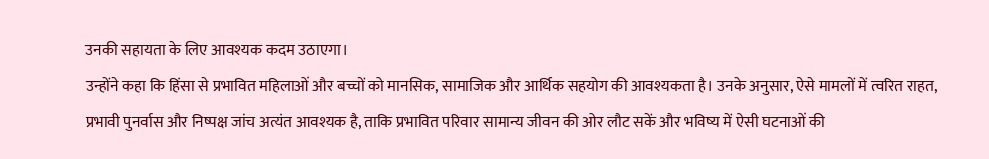उनकी सहायता के लिए आवश्यक कदम उठाएगा।
उन्होंने कहा कि हिंसा से प्रभावित महिलाओं और बच्चों को मानसिक, सामाजिक और आर्थिक सहयोग की आवश्यकता है। उनके अनुसार, ऐसे मामलों में त्वरित राहत, प्रभावी पुनर्वास और निष्पक्ष जांच अत्यंत आवश्यक है, ताकि प्रभावित परिवार सामान्य जीवन की ओर लौट सकें और भविष्य में ऐसी घटनाओं की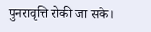पुनरावृत्ति रोकी जा सके।